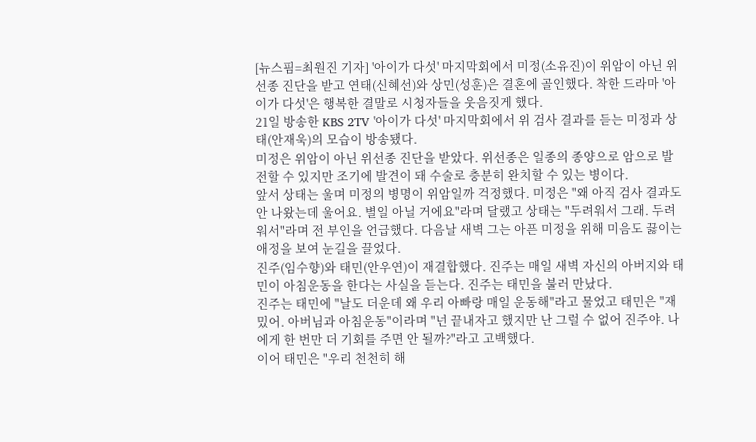[뉴스핌=최원진 기자] '아이가 다섯' 마지막회에서 미정(소유진)이 위암이 아닌 위선종 진단을 받고 연태(신혜선)와 상민(성훈)은 결혼에 골인했다. 착한 드라마 '아이가 다섯'은 행복한 결말로 시청자들을 웃음짓게 했다.
21일 방송한 KBS 2TV '아이가 다섯' 마지막회에서 위 검사 결과를 듣는 미정과 상태(안재욱)의 모습이 방송됐다.
미정은 위암이 아닌 위선종 진단을 받았다. 위선종은 일종의 종양으로 암으로 발전할 수 있지만 조기에 발견이 돼 수술로 충분히 완치할 수 있는 병이다.
앞서 상태는 울며 미정의 병명이 위암일까 걱정했다. 미정은 "왜 아직 검사 결과도 안 나왔는데 울어요. 별일 아닐 거에요"라며 달랬고 상태는 "두려워서 그래. 두려워서"라며 전 부인을 언급했다. 다음날 새벽 그는 아픈 미정을 위해 미음도 끓이는 애정을 보여 눈길을 끌었다.
진주(임수향)와 태민(안우연)이 재결합했다. 진주는 매일 새벽 자신의 아버지와 태민이 아침운동을 한다는 사실을 듣는다. 진주는 태민을 불러 만났다.
진주는 태민에 "날도 더운데 왜 우리 아빠랑 매일 운동해"라고 물었고 태민은 "재밌어. 아버님과 아침운동"이라며 "넌 끝내자고 했지만 난 그럴 수 없어 진주야. 나에게 한 번만 더 기회를 주면 안 될까?"라고 고백했다.
이어 태민은 "우리 천천히 해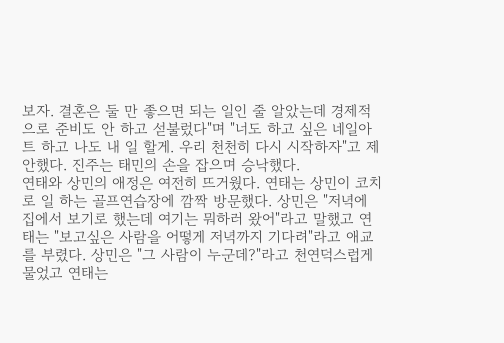보자. 결혼은 둘 만 좋으면 되는 일인 줄 알았는데 경제적으로 준비도 안 하고 섣불렀다"며 "너도 하고 싶은 네일아트 하고 나도 내 일 할게. 우리 천천히 다시 시작하자"고 제안했다. 진주는 태민의 손을 잡으며 승낙했다.
연태와 상민의 애정은 여전히 뜨거웠다. 연태는 상민이 코치로 일 하는 골프연습장에 깜짝 방문했다. 상민은 "저녁에 집에서 보기로 했는데 여기는 뭐하러 왔어"라고 말했고 연태는 "보고싶은 사람을 어떻게 저녁까지 기다려"라고 애교를 부렸다. 상민은 "그 사람이 누군데?"라고 천연덕스럽게 물었고 연태는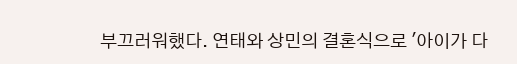부끄러워했다. 연태와 상민의 결혼식으로 '아이가 다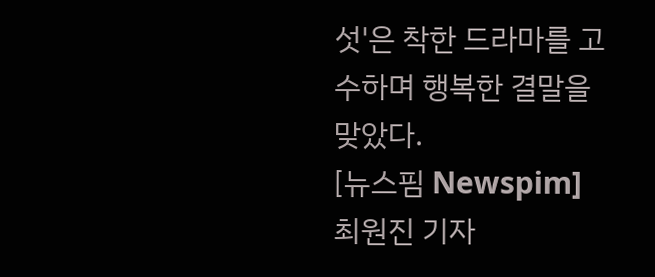섯'은 착한 드라마를 고수하며 행복한 결말을 맞았다.
[뉴스핌 Newspim] 최원진 기자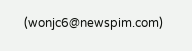(wonjc6@newspim.com)